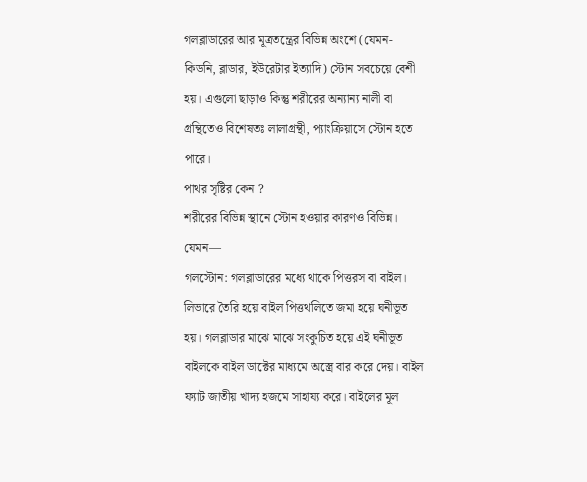গলব্লাডারের আর মূত্রতন্ত্রের বিভিন্ন অংশে (যেমন- কিডনি, ব্লাডার, ইউরেটার ইত্যাদি) স্টোন সবচেয়ে বেশী হয়। এগুলো ছাড়াও কিন্তু শরীরের অন্যান্য নালী বা গ্রন্থিতেও বিশেষতঃ লালাগ্রন্থী, প্যাংক্রিয়াসে স্টোন হতে পারে।
পাথর সৃষ্টির কেন ?
শরীরের বিভিন্ন স্থানে স্টোন হওয়ার কারণও বিভিন্ন। যেমন—
গলস্টোন: গলব্লাডারের মধ্যে থাকে পিত্তরস বা বাইল। লিভারে তৈরি হয়ে বাইল পিত্তথলিতে জমা হয়ে ঘনীভূত হয়। গলব্লাডার মাঝে মাঝে সংকুচিত হয়ে এই ঘনীভূত বাইলকে বাইল ডাক্টের মাধ্যমে অস্ত্রে বার করে দেয়। বাইল ফ্যাট জাতীয় খাদ্য হজমে সাহায্য করে। বাইলের মূল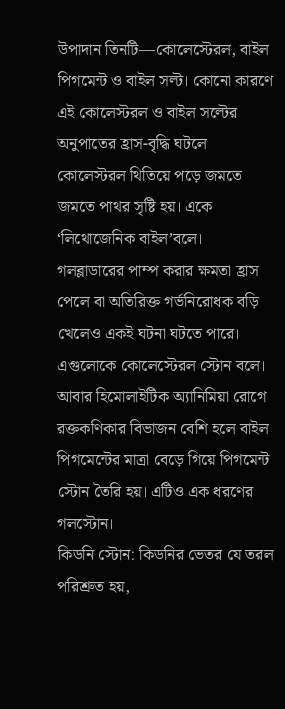উপাদান তিনটি—কোলেস্টেরল, বাইল পিগমেন্ট ও বাইল সল্ট। কোনো কারণে এই কোলেস্টরল ও বাইল সল্টের অনুপাতের হ্রাস-বৃদ্ধি ঘটলে কোলেস্টরল থিতিয়ে পড়ে জমতে জমতে পাথর সৃষ্টি হয়। একে ‘লিথোজেনিক বাইল’বলে।
গলব্লাডারের পাম্প করার ক্ষমতা হ্রাস পেলে বা অতিরিক্ত গর্ভনিরোধক বড়ি খেলেও একই ঘটনা ঘটতে পারে। এগুলোকে কোলেস্টেরল স্টোন বলে।
আবার হিমোলাইটিক অ্যানিমিয়া রোগে রক্তকণিকার বিভাজন বেশি হলে বাইল পিগমেন্টের মাত্রা বেড়ে গিয়ে পিগমেন্ট স্টোন তৈরি হয়। এটিও এক ধরণের গলস্টোন।
কিডনি স্টোন: কিডনির ভেতর যে তরল পরিশ্রুত হয়,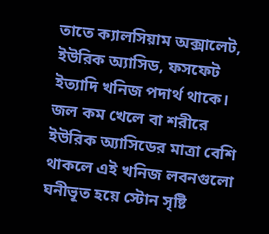তাতে ক্যালসিয়াম অক্সালেট, ইউরিক অ্যাসিড, ফসফেট ইত্যাদি খনিজ পদার্থ থাকে। জল কম খেলে বা শরীরে ইউরিক অ্যাসিডের মাত্রা বেশি থাকলে এই খনিজ লবনগুলো ঘনীভূত হয়ে স্টোন সৃষ্টি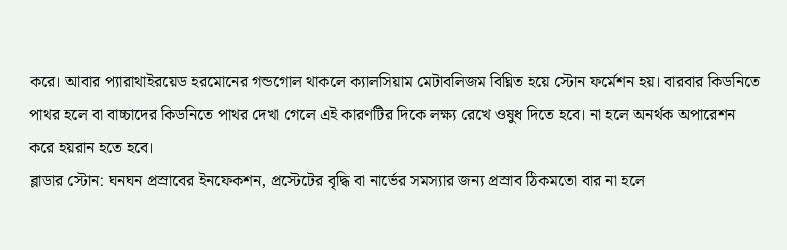করে। আবার প্যারাথাইরয়েড হরমোনের গন্ডগোল থাকলে ক্যালসিয়াম মেটাবলিজম বিঘ্নিত হয়ে স্টোন ফর্মেশন হয়। বারবার কিডনিতে পাথর হলে বা বাচ্চাদের কিডনিতে পাথর দেখা গেলে এই কারণটির দিকে লক্ষ্য রেখে ওষুধ দিতে হবে। না হলে অনর্থক অপারেশন করে হয়রান হতে হবে।
ব্লাডার স্টোন: ঘনঘন প্রস্রাবের ইনফেকশন, প্রস্টেটের বৃদ্ধি বা নার্ভের সমস্যার জন্য প্রস্রাব ঠিকমতো বার না হলে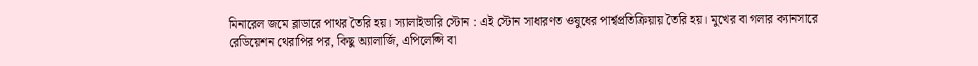মিনারেল জমে ব্লাডারে পাথর তৈরি হয়। স্যালাইভারি স্টোন : এই স্টোন সাধারণত ওষুধের পার্শ্বপ্রতিক্রিয়ায় তৈরি হয়। মুখের বা গলার ক্যানসারে রেডিয়েশন থেরাপির পর, কিছু অ্যালার্জি, এপিলেপ্সি বা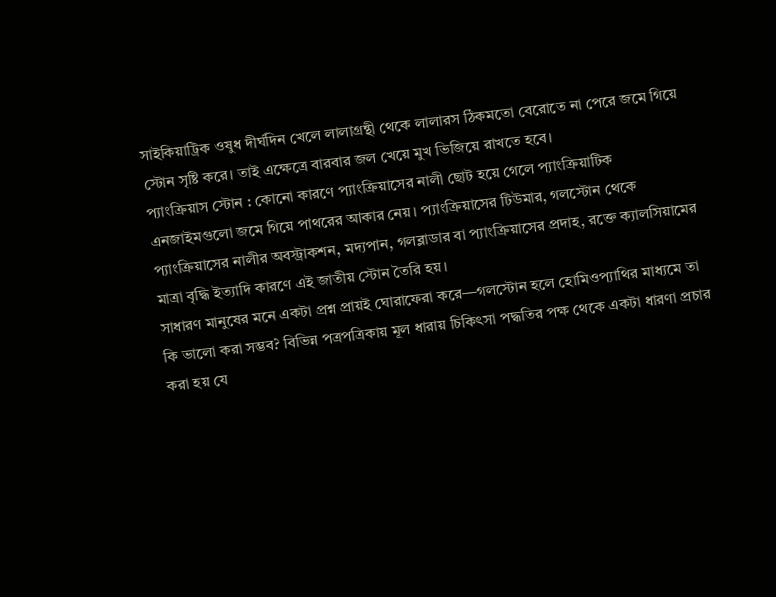সাইকিয়াট্রিক ওষুধ দীর্ঘদিন খেলে লালাগ্রন্থী থেকে লালারস ঠিকমতো বেরোতে না পেরে জমে গিয়ে স্টোন সৃষ্টি করে। তাই এক্ষেত্রে বারবার জল খেয়ে মুখ ভিজিয়ে রাখতে হবে।
প্যাংক্রিয়াস স্টোন : কোনো কারণে প্যাংক্রিয়াসের নালী ছোট হয়ে গেলে প্যাংক্রিয়াটিক এনজাইমগুলো জমে গিয়ে পাথরের আকার নেয়। প্যাংক্রিয়াসের টিউমার, গলস্টোন থেকে প্যাংক্রিয়াসের নালীর অবস্ট্রাকশন, মদ্যপান, গলব্লাডার বা প্যাংক্রিয়াসের প্রদাহ, রক্তে ক্যালসিয়ামের মাত্রা বৃদ্ধি ইত্যাদি কারণে এই জাতীয় স্টোন তৈরি হয়।
সাধারণ মানুষের মনে একটা প্রশ্ন প্রায়ই ঘোরাফেরা করে—গলস্টোন হলে হোমিওপ্যাথির মাধ্যমে তা কি ভালো করা সম্ভব? বিভিন্ন পত্রপত্রিকায় মূল ধারায় চিকিৎসা পদ্ধতির পক্ষ থেকে একটা ধারণা প্রচার করা হয় যে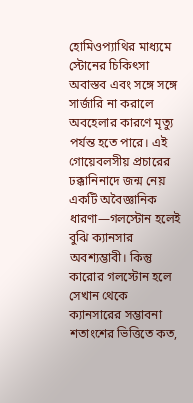হোমিওপ্যাথির মাধ্যমে স্টোনের চিকিৎসা অবাস্তব এবং সঙ্গে সঙ্গে সার্জারি না করালে অবহেলার কারণে মৃত্যু পর্যন্ত হতে পারে। এই গোয়েবলসীয় প্রচারের ঢক্কানিনাদে জন্ম নেয় একটি অবৈজ্ঞানিক ধারণা—গলস্টোন হলেই বুঝি ক্যানসার অবশ্যম্ভাবী। কিন্তু কারোর গলস্টোন হলে সেখান থেকে ক্যানসারের সম্ভাবনা শতাংশের ভিত্তিতে কত,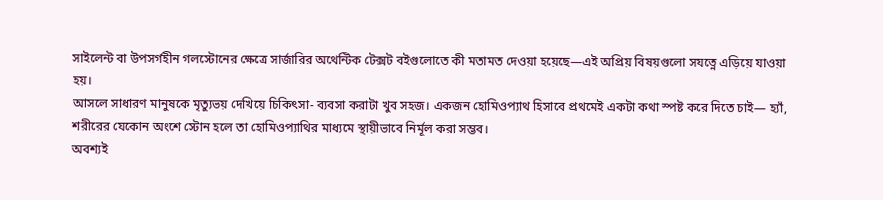সাইলেন্ট বা উপসর্গহীন গলস্টোনের ক্ষেত্রে সার্জারির অথেন্টিক টেক্সট বইগুলোতে কী মতামত দেওয়া হয়েছে—এই অপ্রিয় বিষয়গুলো সযত্নে এড়িয়ে যাওয়া হয়।
আসলে সাধারণ মানুষকে মৃত্যুভয় দেখিয়ে চিকিৎসা- ব্যবসা করাটা খুব সহজ। একজন হোমিওপ্যাথ হিসাবে প্রথমেই একটা কথা স্পষ্ট করে দিতে চাই— হ্যাঁ, শরীরের যেকোন অংশে স্টোন হলে তা হোমিওপ্যাথির মাধ্যমে স্থায়ীভাবে নির্মূল করা সম্ভব।
অবশ্যই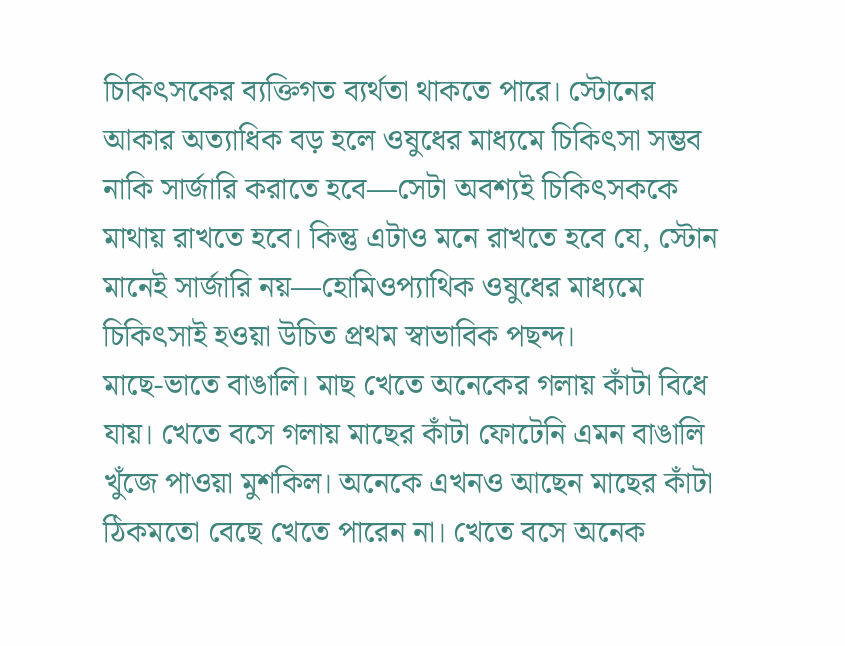চিকিৎসকের ব্যক্তিগত ব্যর্থতা থাকতে পারে। স্টোনের আকার অত্যাধিক বড় হলে ওষুধের মাধ্যমে চিকিৎসা সম্ভব নাকি সার্জারি করাতে হবে—সেটা অবশ্যই চিকিৎসককে মাথায় রাখতে হবে। কিন্তু এটাও মনে রাখতে হবে যে, স্টোন মানেই সার্জারি নয়—হোমিওপ্যাথিক ওষুধের মাধ্যমে চিকিৎসাই হওয়া উচিত প্রথম স্বাভাবিক পছন্দ।
মাছে-ভাতে বাঙালি। মাছ খেতে অনেকের গলায় কাঁটা বিধে যায়। খেতে বসে গলায় মাছের কাঁটা ফোটেনি এমন বাঙালি খুঁজে পাওয়া মুশকিল। অনেকে এখনও আছেন মাছের কাঁটা ঠিকমতো বেছে খেতে পারেন না। খেতে বসে অনেক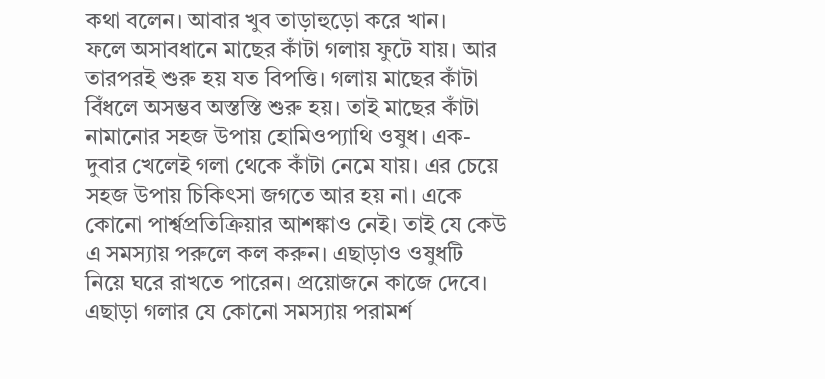কথা বলেন। আবার খুব তাড়াহুড়ো করে খান।
ফলে অসাবধানে মাছের কাঁটা গলায় ফুটে যায়। আর তারপরই শুরু হয় যত বিপত্তি। গলায় মাছের কাঁটা বিঁধলে অসম্ভব অস্তস্তি শুরু হয়। তাই মাছের কাঁটা নামানোর সহজ উপায় হোমিওপ্যাথি ওষুধ। এক-দুবার খেলেই গলা থেকে কাঁটা নেমে যায়। এর চেয়ে সহজ উপায় চিকিৎসা জগতে আর হয় না। একে কোনো পার্শ্বপ্রতিক্রিয়ার আশঙ্কাও নেই। তাই যে কেউ এ সমস্যায় পরুলে কল করুন। এছাড়াও ওষুধটি নিয়ে ঘরে রাখতে পারেন। প্রয়োজনে কাজে দেবে। এছাড়া গলার যে কোনো সমস্যায় পরামর্শ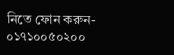নিতে ফোন করুন- ০১৭১০০৫০২০০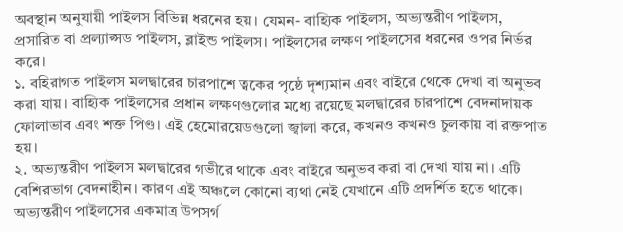অবস্থান অনুযায়ী পাইলস বিভিন্ন ধরনের হয়। যেমন- বাহ্যিক পাইলস, অভ্যন্তরীণ পাইলস, প্রসারিত বা প্রল্যাপ্সড পাইলস, ব্লাইন্ড পাইলস। পাইলসের লক্ষণ পাইলসের ধরনের ওপর নির্ভর করে।
১. বহিরাগত পাইলস মলদ্বারের চারপাশে ত্বকের পৃষ্ঠে দৃশ্যমান এবং বাইরে থেকে দেখা বা অনুভব করা যায়। বাহ্যিক পাইলসের প্রধান লক্ষণগুলোর মধ্যে রয়েছে মলদ্বারের চারপাশে বেদনাদায়ক ফোলাভাব এবং শক্ত পিণ্ড। এই হেমোরয়েডগুলো জ্বালা করে, কখনও কখনও চুলকায় বা রক্তপাত হয়।
২. অভ্যন্তরীণ পাইলস মলদ্বারের গভীরে থাকে এবং বাইরে অনুভব করা বা দেখা যায় না। এটি বেশিরভাগ বেদনাহীন। কারণ এই অঞ্চলে কোনো ব্যথা নেই যেখানে এটি প্রদর্শিত হতে থাকে। অভ্যন্তরীণ পাইলসের একমাত্র উপসর্গ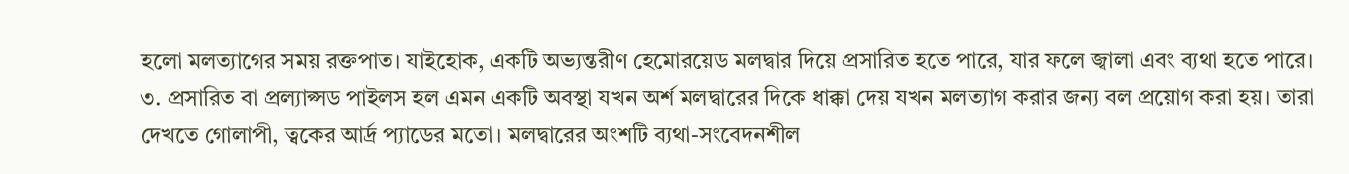হলো মলত্যাগের সময় রক্তপাত। যাইহোক, একটি অভ্যন্তরীণ হেমোরয়েড মলদ্বার দিয়ে প্রসারিত হতে পারে, যার ফলে জ্বালা এবং ব্যথা হতে পারে।
৩. প্রসারিত বা প্রল্যাপ্সড পাইলস হল এমন একটি অবস্থা যখন অর্শ মলদ্বারের দিকে ধাক্কা দেয় যখন মলত্যাগ করার জন্য বল প্রয়োগ করা হয়। তারা দেখতে গোলাপী, ত্বকের আর্দ্র প্যাডের মতো। মলদ্বারের অংশটি ব্যথা-সংবেদনশীল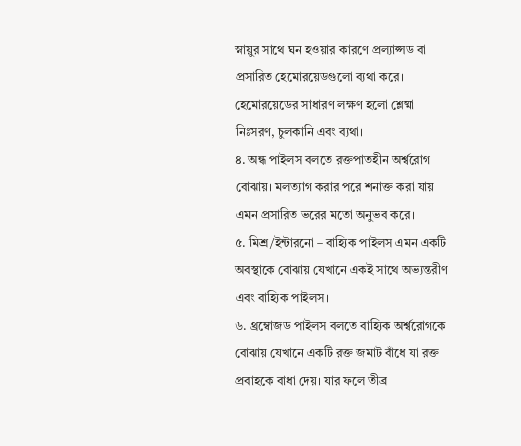স্নায়ুর সাথে ঘন হওয়ার কারণে প্রল্যাপ্সড বা প্রসারিত হেমোরয়েডগুলো ব্যথা করে। হেমোরয়েডের সাধারণ লক্ষণ হলো শ্লেষ্মা নিঃসরণ, চুলকানি এবং ব্যথা।
৪. অন্ধ পাইলস বলতে রক্তপাতহীন অর্শ্বরোগ বোঝায়। মলত্যাগ করার পরে শনাক্ত করা যায় এমন প্রসারিত ভরের মতো অনুভব করে।
৫. মিশ্র/ইন্টারনো – বাহ্যিক পাইলস এমন একটি অবস্থাকে বোঝায় যেখানে একই সাথে অভ্যন্তরীণ এবং বাহ্যিক পাইলস।
৬. থ্রম্বোজড পাইলস বলতে বাহ্যিক অর্শ্বরোগকে বোঝায় যেখানে একটি রক্ত জমাট বাঁধে যা রক্ত প্রবাহকে বাধা দেয়। যার ফলে তীব্র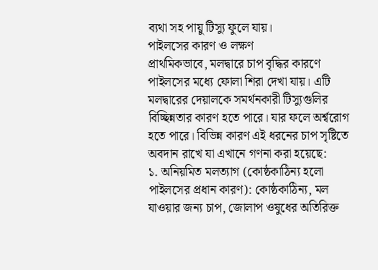ব্যথা সহ পায়ু টিস্যু ফুলে যায়।
পাইলসের কারণ ও লক্ষণ
প্রাথমিকভাবে, মলদ্বারে চাপ বৃদ্ধির কারণে পাইলসের মধ্যে ফোলা শিরা দেখা যায়। এটি মলদ্বারের দেয়ালকে সমর্থনকারী টিস্যুগুলির বিচ্ছিন্নতার কারণ হতে পারে। যার ফলে অর্শ্বরোগ হতে পারে। বিভিন্ন কারণ এই ধরনের চাপ সৃষ্টিতে অবদান রাখে যা এখানে গণনা করা হয়েছে:
১. অনিয়মিত মলত্যাগ (কোষ্ঠকাঠিন্য হলো পাইলসের প্রধান কারণ): কোষ্ঠকাঠিন্য, মল যাওয়ার জন্য চাপ, জোলাপ ওষুধের অতিরিক্ত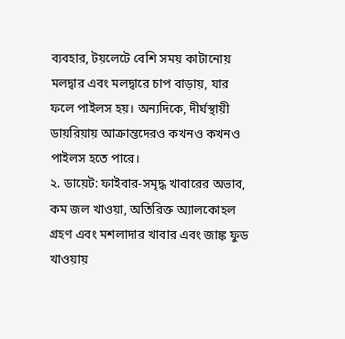ব্যবহার, টয়লেটে বেশি সময় কাটানোয় মলদ্বার এবং মলদ্বারে চাপ বাড়ায়, যার ফলে পাইলস হয়। অন্যদিকে, দীর্ঘস্থায়ী ডায়রিয়ায় আক্রান্তদেরও কখনও কখনও পাইলস হতে পারে।
২. ডায়েট: ফাইবার-সমৃদ্ধ খাবারের অভাব, কম জল খাওয়া, অতিরিক্ত অ্যালকোহল গ্রহণ এবং মশলাদার খাবার এবং জাঙ্ক ফুড খাওয়ায়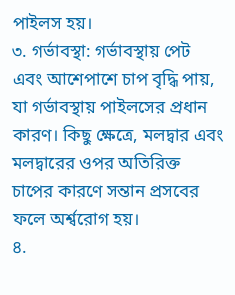পাইলস হয়।
৩. গর্ভাবস্থা: গর্ভাবস্থায় পেট এবং আশেপাশে চাপ বৃদ্ধি পায়, যা গর্ভাবস্থায় পাইলসের প্রধান কারণ। কিছু ক্ষেত্রে, মলদ্বার এবং মলদ্বারের ওপর অতিরিক্ত চাপের কারণে সন্তান প্রসবের ফলে অর্শ্বরোগ হয়।
৪.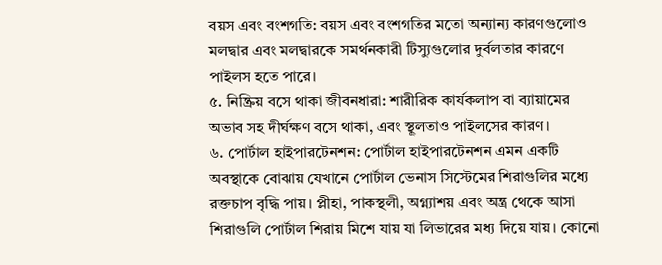বয়স এবং বংশগতি: বয়স এবং বংশগতির মতো অন্যান্য কারণগুলোও মলদ্বার এবং মলদ্বারকে সমর্থনকারী টিস্যুগুলোর দুর্বলতার কারণে পাইলস হতে পারে।
৫. নিষ্ক্রিয় বসে থাকা জীবনধারা: শারীরিক কার্যকলাপ বা ব্যায়ামের অভাব সহ দীর্ঘক্ষণ বসে থাকা, এবং স্থূলতাও পাইলসের কারণ।
৬. পোর্টাল হাইপারটেনশন: পোর্টাল হাইপারটেনশন এমন একটি অবস্থাকে বোঝায় যেখানে পোর্টাল ভেনাস সিস্টেমের শিরাগুলির মধ্যে রক্তচাপ বৃদ্ধি পায়। প্লীহা, পাকস্থলী, অগ্ন্যাশয় এবং অন্ত্র থেকে আসা শিরাগুলি পোর্টাল শিরায় মিশে যায় যা লিভারের মধ্য দিয়ে যায়। কোনো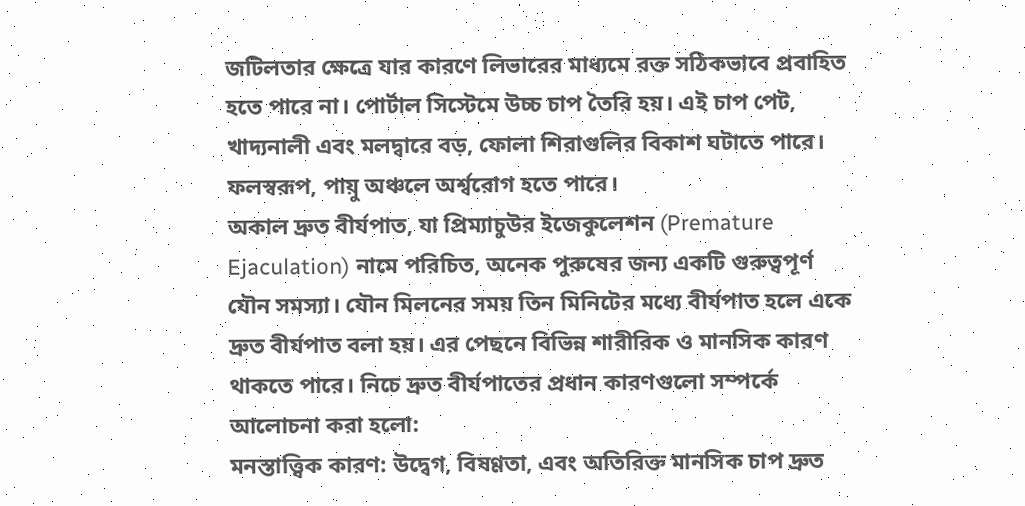জটিলতার ক্ষেত্রে যার কারণে লিভারের মাধ্যমে রক্ত সঠিকভাবে প্রবাহিত হতে পারে না। পোর্টাল সিস্টেমে উচ্চ চাপ তৈরি হয়। এই চাপ পেট, খাদ্যনালী এবং মলদ্বারে বড়, ফোলা শিরাগুলির বিকাশ ঘটাতে পারে। ফলস্বরূপ, পায়ু অঞ্চলে অর্শ্বরোগ হতে পারে।
অকাল দ্রুত বীর্যপাত, যা প্রিম্যাচুউর ইজেকুলেশন (Premature Ejaculation) নামে পরিচিত, অনেক পুরুষের জন্য একটি গুরুত্বপূর্ণ যৌন সমস্যা। যৌন মিলনের সময় তিন মিনিটের মধ্যে বীর্যপাত হলে একে দ্রুত বীর্যপাত বলা হয়। এর পেছনে বিভিন্ন শারীরিক ও মানসিক কারণ থাকতে পারে। নিচে দ্রুত বীর্যপাতের প্রধান কারণগুলো সম্পর্কে আলোচনা করা হলো:
মনস্তাত্ত্বিক কারণ: উদ্বেগ, বিষণ্ণতা, এবং অতিরিক্ত মানসিক চাপ দ্রুত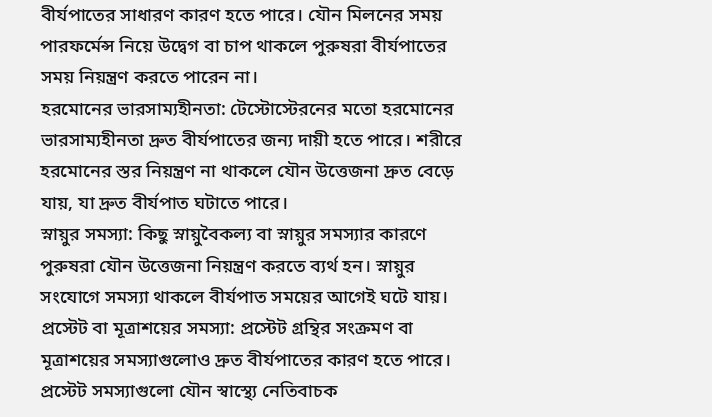বীর্যপাতের সাধারণ কারণ হতে পারে। যৌন মিলনের সময় পারফর্মেন্স নিয়ে উদ্বেগ বা চাপ থাকলে পুরুষরা বীর্যপাতের সময় নিয়ন্ত্রণ করতে পারেন না।
হরমোনের ভারসাম্যহীনতা: টেস্টোস্টেরনের মতো হরমোনের ভারসাম্যহীনতা দ্রুত বীর্যপাতের জন্য দায়ী হতে পারে। শরীরে হরমোনের স্তর নিয়ন্ত্রণ না থাকলে যৌন উত্তেজনা দ্রুত বেড়ে যায়, যা দ্রুত বীর্যপাত ঘটাতে পারে।
স্নায়ুর সমস্যা: কিছু স্নায়ুবৈকল্য বা স্নায়ুর সমস্যার কারণে পুরুষরা যৌন উত্তেজনা নিয়ন্ত্রণ করতে ব্যর্থ হন। স্নায়ুর সংযোগে সমস্যা থাকলে বীর্যপাত সময়ের আগেই ঘটে যায়।
প্রস্টেট বা মূত্রাশয়ের সমস্যা: প্রস্টেট গ্রন্থির সংক্রমণ বা মূত্রাশয়ের সমস্যাগুলোও দ্রুত বীর্যপাতের কারণ হতে পারে। প্রস্টেট সমস্যাগুলো যৌন স্বাস্থ্যে নেতিবাচক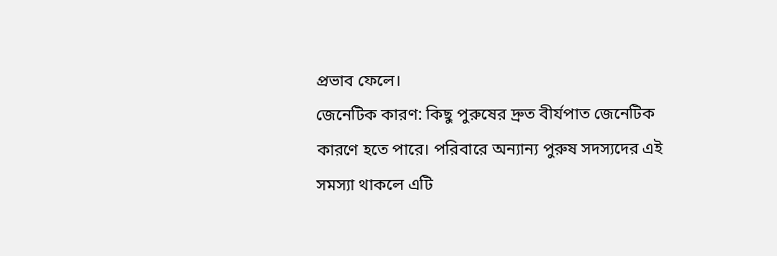প্রভাব ফেলে।
জেনেটিক কারণ: কিছু পুরুষের দ্রুত বীর্যপাত জেনেটিক কারণে হতে পারে। পরিবারে অন্যান্য পুরুষ সদস্যদের এই সমস্যা থাকলে এটি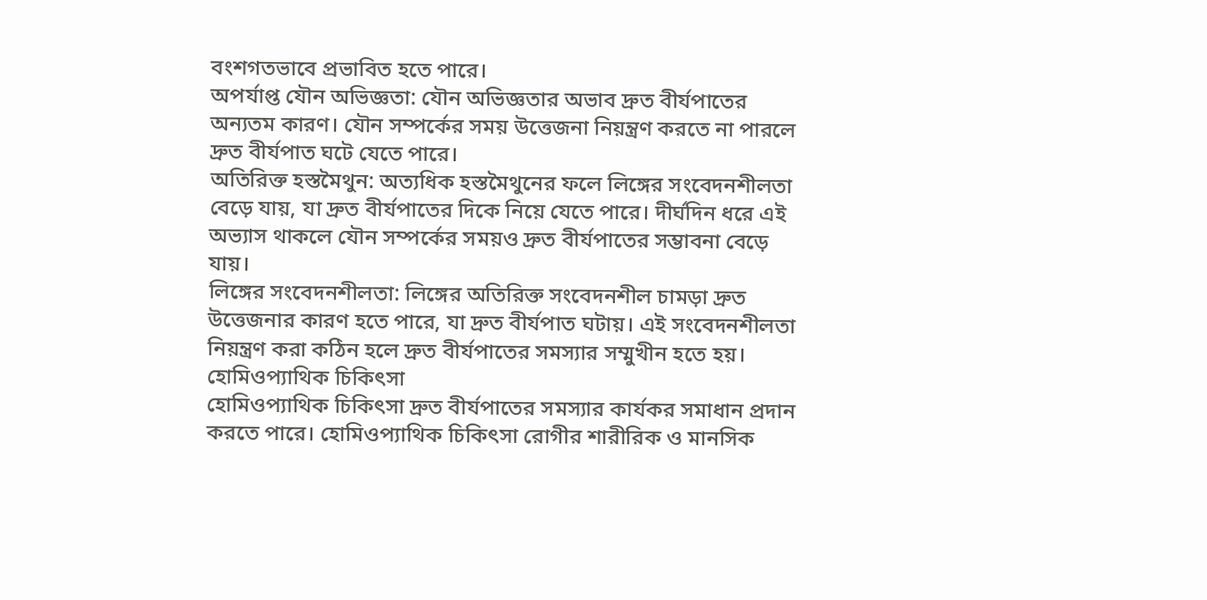বংশগতভাবে প্রভাবিত হতে পারে।
অপর্যাপ্ত যৌন অভিজ্ঞতা: যৌন অভিজ্ঞতার অভাব দ্রুত বীর্যপাতের অন্যতম কারণ। যৌন সম্পর্কের সময় উত্তেজনা নিয়ন্ত্রণ করতে না পারলে দ্রুত বীর্যপাত ঘটে যেতে পারে।
অতিরিক্ত হস্তমৈথুন: অত্যধিক হস্তমৈথুনের ফলে লিঙ্গের সংবেদনশীলতা বেড়ে যায়, যা দ্রুত বীর্যপাতের দিকে নিয়ে যেতে পারে। দীর্ঘদিন ধরে এই অভ্যাস থাকলে যৌন সম্পর্কের সময়ও দ্রুত বীর্যপাতের সম্ভাবনা বেড়ে যায়।
লিঙ্গের সংবেদনশীলতা: লিঙ্গের অতিরিক্ত সংবেদনশীল চামড়া দ্রুত উত্তেজনার কারণ হতে পারে, যা দ্রুত বীর্যপাত ঘটায়। এই সংবেদনশীলতা নিয়ন্ত্রণ করা কঠিন হলে দ্রুত বীর্যপাতের সমস্যার সম্মুখীন হতে হয়।
হোমিওপ্যাথিক চিকিৎসা
হোমিওপ্যাথিক চিকিৎসা দ্রুত বীর্যপাতের সমস্যার কার্যকর সমাধান প্রদান করতে পারে। হোমিওপ্যাথিক চিকিৎসা রোগীর শারীরিক ও মানসিক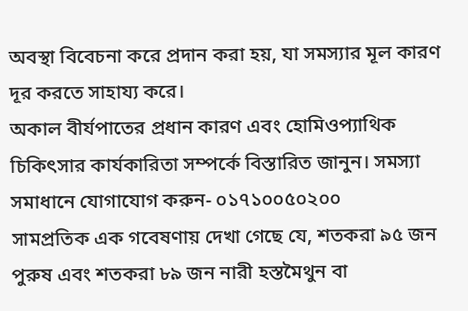অবস্থা বিবেচনা করে প্রদান করা হয়, যা সমস্যার মূল কারণ দূর করতে সাহায্য করে।
অকাল বীর্যপাতের প্রধান কারণ এবং হোমিওপ্যাথিক চিকিৎসার কার্যকারিতা সম্পর্কে বিস্তারিত জানুন। সমস্যা সমাধানে যোগাযোগ করুন- ০১৭১০০৫০২০০
সামপ্রতিক এক গবেষণায় দেখা গেছে যে, শতকরা ৯৫ জন পুরুষ এবং শতকরা ৮৯ জন নারী হস্তমৈথুন বা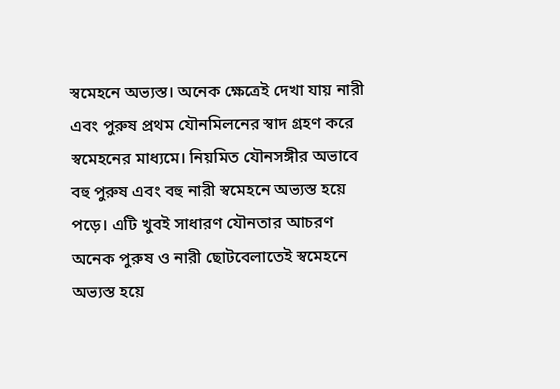স্বমেহনে অভ্যস্ত। অনেক ক্ষেত্রেই দেখা যায় নারী এবং পুরুষ প্রথম যৌনমিলনের স্বাদ গ্রহণ করে স্বমেহনের মাধ্যমে। নিয়মিত যৌনসঙ্গীর অভাবে বহু পুরুষ এবং বহু নারী স্বমেহনে অভ্যস্ত হয়ে পড়ে। এটি খুবই সাধারণ যৌনতার আচরণ অনেক পুরুষ ও নারী ছোটবেলাতেই স্বমেহনে অভ্যস্ত হয়ে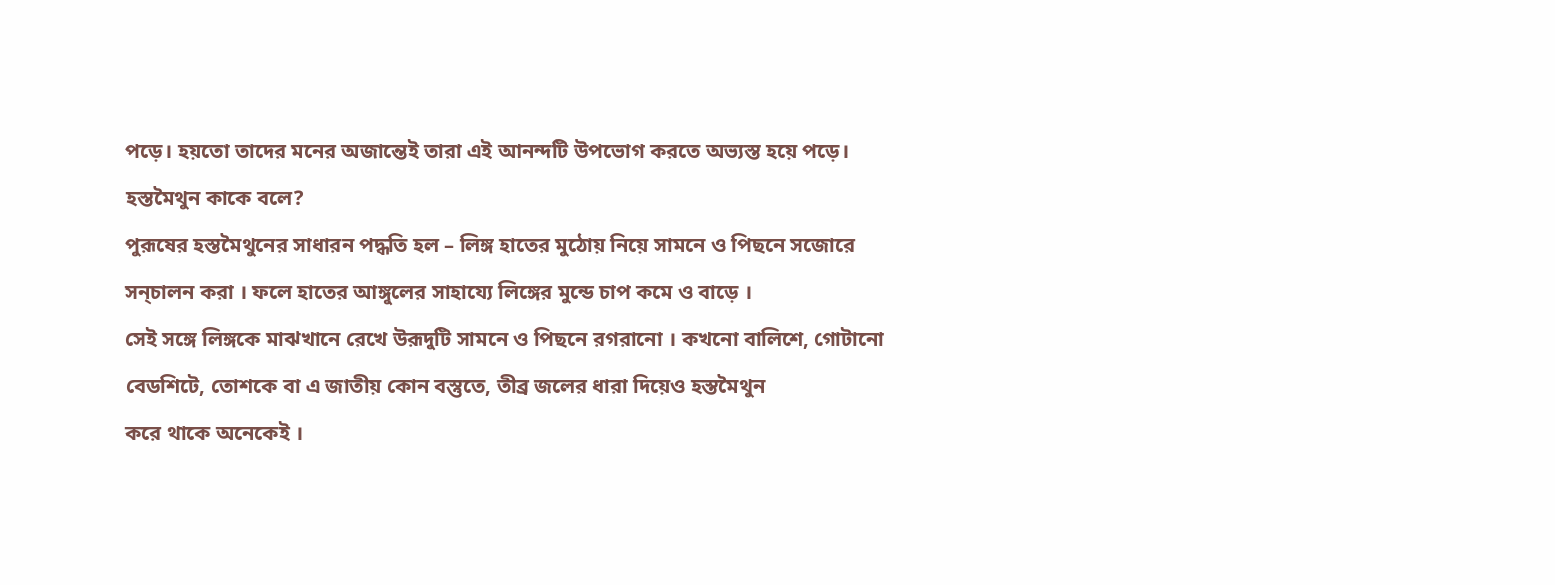পড়ে। হয়তো তাদের মনের অজান্তেই তারা এই আনন্দটি উপভোগ করতে অভ্যস্ত হয়ে পড়ে।
হস্তমৈথুন কাকে বলে?
পুরূষের হস্তমৈথুনের সাধারন পদ্ধতি হল – লিঙ্গ হাতের মুঠোয় নিয়ে সামনে ও পিছনে সজোরে সন্চালন করা । ফলে হাতের আঙ্গুলের সাহায্যে লিঙ্গের মুন্ডে চাপ কমে ও বাড়ে ।
সেই সঙ্গে লিঙ্গকে মাঝখানে রেখে উরূদুটি সামনে ও পিছনে রগরানো । কখনো বালিশে, গোটানো বেডশিটে, তোশকে বা এ জাতীয় কোন বস্তুতে, তীব্র জলের ধারা দিয়েও হস্তমৈথুন
করে থাকে অনেকেই ।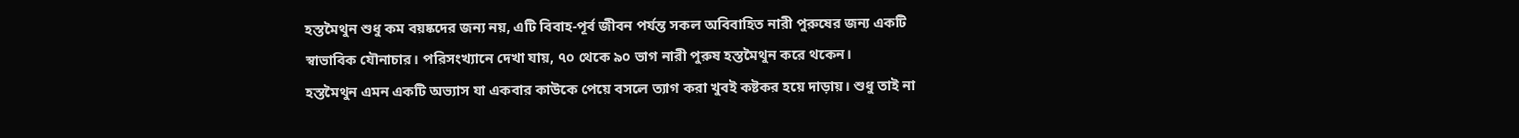হস্তমৈথুন শুধু কম বয়ষ্কদের জন্য নয়, এটি বিবাহ-পূর্ব জীবন পর্যন্ত সকল অবিবাহিত নারী পুরুষের জন্য একটি স্বাভাবিক যৌনাচার। পরিসংখ্যানে দেখা যায়, ৭০ থেকে ৯০ ভাগ নারী পুরুষ হস্তমৈথুন করে থকেন।
হস্তমৈথুন এমন একটি অভ্যাস যা একবার কাউকে পেয়ে বসলে ত্যাগ করা খুবই কষ্টকর হয়ে দাড়ায়। শুধু তাই না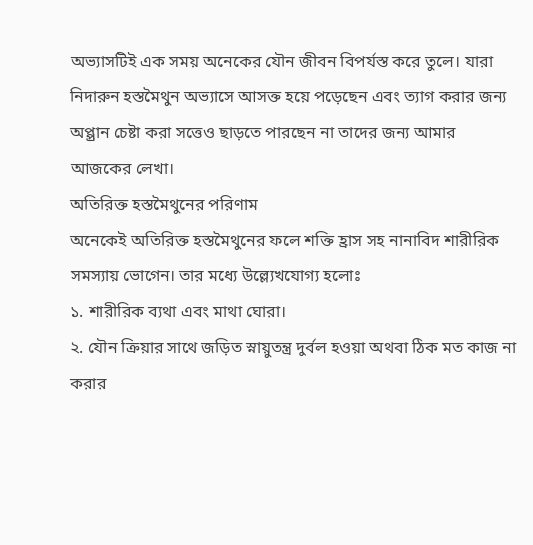অভ্যাসটিই এক সময় অনেকের যৌন জীবন বিপর্যস্ত করে তুলে। যারা নিদারুন হস্তমৈথুন অভ্যাসে আসক্ত হয়ে পড়েছেন এবং ত্যাগ করার জন্য অপ্প্রান চেষ্টা করা সত্তেও ছাড়তে পারছেন না তাদের জন্য আমার আজকের লেখা।
অতিরিক্ত হস্তমৈথুনের পরিণাম
অনেকেই অতিরিক্ত হস্তমৈথুনের ফলে শক্তি হ্রাস সহ নানাবিদ শারীরিক সমস্যায় ভোগেন। তার মধ্যে উল্ল্যেখযোগ্য হলোঃ
১. শারীরিক ব্যথা এবং মাথা ঘোরা।
২. যৌন ক্রিয়ার সাথে জড়িত স্নায়ুতন্ত্র দুর্বল হওয়া অথবা ঠিক মত কাজ না করার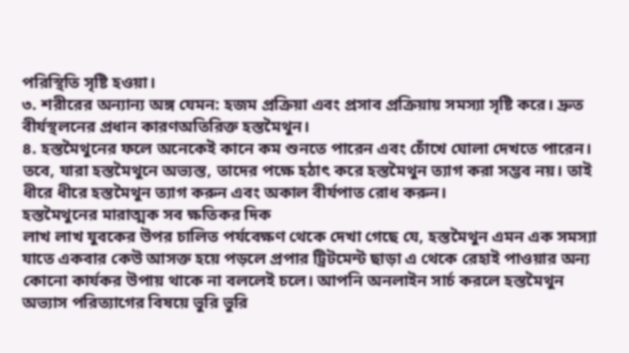পরিস্থিতি সৃষ্টি হওয়া।
৩. শরীরের অন্যান্য অঙ্গ যেমন: হজম প্রক্রিয়া এবং প্রসাব প্রক্রিয়ায় সমস্যা সৃষ্টি করে। দ্রুত বীর্যস্থলনের প্রধান কারণঅতিরিক্ত হস্তমৈথুন।
৪. হস্তমৈথুনের ফলে অনেকেই কানে কম শুনতে পারেন এবং চোঁখে ঘোলা দেখতে পারেন।
তবে, যারা হস্তমৈথুনে অভ্যস্ত, তাদের পক্ষে হঠাৎ করে হস্তমৈথুন ত্যাগ করা সম্ভব নয়। তাই ধীরে ধীরে হস্তমৈথুন ত্যাগ করুন এবং অকাল বীর্যপাত রোধ করুন।
হস্তমৈথুনের মারাত্মক সব ক্ষতিকর দিক
লাখ লাখ যুবকের উপর চালিত পর্যবেক্ষণ থেকে দেখা গেছে যে, হস্তমৈথুন এমন এক সমস্যা যাতে একবার কেউ আসক্ত হয়ে পড়লে প্রপার ট্রিটমেন্ট ছাড়া এ থেকে রেহাই পাওয়ার অন্য কোনো কার্যকর উপায় থাকে না বললেই চলে। আপনি অনলাইন সার্চ করলে হস্তমৈথুন অভ্যাস পরিত্যাগের বিষয়ে ভুরি ভুরি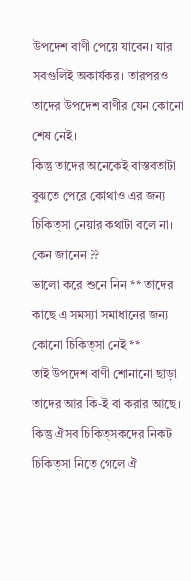উপদেশ বাণী পেয়ে যাবেন। যার সবগুলিই অকার্যকর। তারপরও তাদের উপদেশ বাণীর যেন কোনো শেষ নেই।
কিন্তু তাদের অনেকেই বাস্তবতাটা বুঝতে পেরে কোথাও এর জন্য চিকিত্সা নেয়ার কথাটা বলে না।
কেন জানেন ??
ভালো করে শুনে নিন ** তাদের কাছে এ সমস্যা সমাধানের জন্য কোনো চিকিত্সা নেই **
তাই উপদেশ বাণী শোনানো ছাড়া তাদের আর কি-ই বা করার আছে। কিন্তু ঐসব চিকিত্সকদের নিকট চিকিত্সা নিতে গেলে ঐ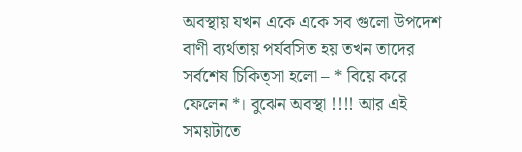অবস্থায় যখন একে একে সব গুলো উপদেশ বাণী ব্যর্থতায় পর্যবসিত হয় তখন তাদের সর্বশেষ চিকিত্সা হলো – * বিয়ে করে ফেলেন *। বুঝেন অবস্থা !!!! আর এই সময়টাতে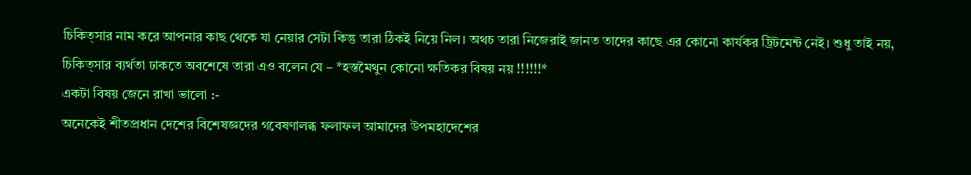চিকিত্সার নাম করে আপনার কাছ থেকে যা নেয়ার সেটা কিন্তু তারা ঠিকই নিয়ে নিল। অথচ তারা নিজেরাই জানত তাদের কাছে এর কোনো কার্যকর ট্রিটমেন্ট নেই। শুধু তাই নয়, চিকিত্সার ব্যর্থতা ঢাকতে অবশেষে তারা এও বলেন যে – *হস্তমৈথুন কোনো ক্ষতিকর বিষয় নয় !!!!!!*
একটা বিষয় জেনে রাখা ভালো :-
অনেকেই শীতপ্রধান দেশের বিশেষজ্ঞদের গবেষণালব্ধ ফলাফল আমাদের উপমহাদেশের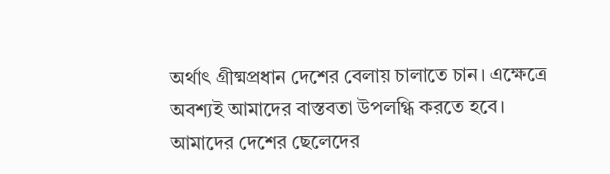অর্থাৎ গ্রীষ্মপ্রধান দেশের বেলায় চালাতে চান। এক্ষেত্রে অবশ্যই আমাদের বাস্তবতা উপলগ্ধি করতে হবে। আমাদের দেশের ছেলেদের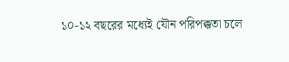১০-১২ বছরের মধ্যেই যৌন পরিপক্কতা চলে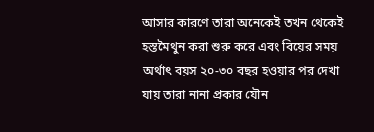আসার কারণে তারা অনেকেই তখন থেকেই হস্তমৈথুন করা শুরু করে এবং বিয়ের সময় অর্থাৎ বয়স ২০-৩০ বছর হওয়ার পর দেখা যায় তারা নানা প্রকার যৌন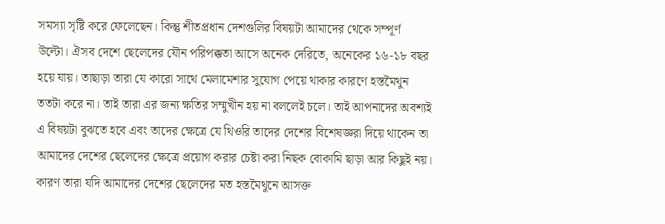সমস্যা সৃষ্টি করে ফেলেছেন। কিন্তু শীতপ্রধান দেশগুলির বিষয়টা আমাদের থেকে সম্পূর্ণ উল্টো। ঐসব দেশে ছেলেদের যৌন পরিপক্কতা আসে অনেক দেরিতে, অনেকের ১৬-১৮ বছর হয়ে যায়। তাছাড়া তারা যে কারো সাথে মেলামেশার সুযোগ পেয়ে থাকার কারণে হস্তমৈথুন ততটা করে না। তাই তারা এর জন্য ক্ষতির সম্মুখীন হয় না বললেই চলে। তাই আপনাদের অবশ্যই এ বিষয়টা বুঝতে হবে এবং তাদের ক্ষেত্রে যে থিওরি তাদের দেশের বিশেষজ্ঞরা দিয়ে থাকেন তা আমাদের দেশের ছেলেদের ক্ষেত্রে প্রয়োগ করার চেষ্টা করা নিছক বোকামি ছাড়া আর কিছুই নয়। কারণ তারা যদি আমাদের দেশের ছেলেদের মত হস্তমৈথুনে আসক্ত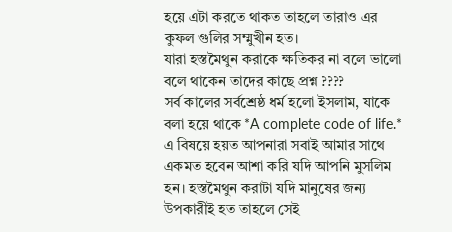হয়ে এটা করতে থাকত তাহলে তারাও এর কুফল গুলির সম্মুখীন হত।
যারা হস্তমৈথুন করাকে ক্ষতিকর না বলে ভালো বলে থাকেন তাদের কাছে প্রশ্ন ????
সর্ব কালের সর্বশ্রেষ্ঠ ধর্ম হলো ইসলাম, যাকে বলা হয়ে থাকে *A complete code of life.* এ বিষয়ে হয়ত আপনারা সবাই আমার সাথে একমত হবেন আশা করি যদি আপনি মুসলিম হন। হস্তমৈথুন করাটা যদি মানুষের জন্য উপকারীই হত তাহলে সেই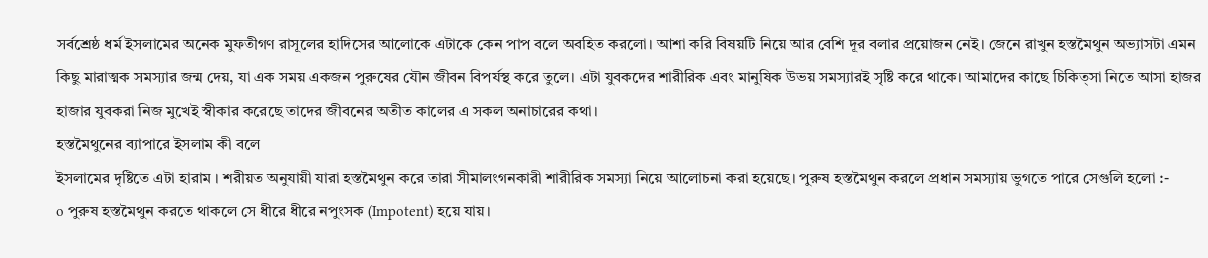সর্বশ্রেষ্ঠ ধর্ম ইসলামের অনেক মুফতীগণ রাসূলের হাদিসের আলোকে এটাকে কেন পাপ বলে অবহিত করলো। আশা করি বিষয়টি নিয়ে আর বেশি দূর বলার প্রয়োজন নেই। জেনে রাখুন হস্তমৈথুন অভ্যাসটা এমন কিছু মারাত্মক সমস্যার জন্ম দেয়, যা এক সময় একজন পুরুষের যৌন জীবন বিপর্যস্থ করে তুলে। এটা যুবকদের শারীরিক এবং মানুষিক উভয় সমস্যারই সৃষ্টি করে থাকে। আমাদের কাছে চিকিত্সা নিতে আসা হাজর হাজার যুবকরা নিজ মুখেই স্বীকার করেছে তাদের জীবনের অতীত কালের এ সকল অনাচারের কথা।
হস্তমৈথুনের ব্যাপারে ইসলাম কী বলে
ইসলামের দৃষ্টিতে এটা হারাম । শরীয়ত অনুযায়ী যারা হস্তমৈথুন করে তারা সীমালংগনকারী শারীরিক সমস্যা নিয়ে আলোচনা করা হয়েছে। পুরুষ হস্তমৈথুন করলে প্রধান সমস্যায় ভুগতে পারে সেগুলি হলো :-
o পুরুষ হস্তমৈথুন করতে থাকলে সে ধীরে ধীরে নপুংসক (Impotent) হয়ে যায়।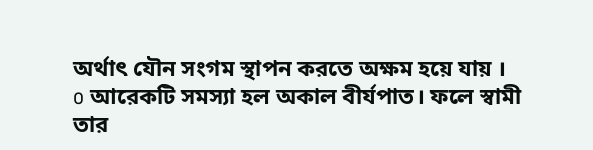অর্থাৎ যৌন সংগম স্থাপন করতে অক্ষম হয়ে যায় ।
o আরেকটি সমস্যা হল অকাল বীর্যপাত। ফলে স্বামী তার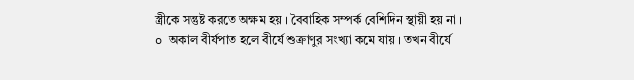স্ত্রীকে সন্তুষ্ট করতে অক্ষম হয় । বৈবাহিক সম্পর্ক বেশিদিন স্থায়ী হয় না ।
o অকাল বীর্যপাত হলে বীর্যে শুক্রাণুর সংখ্যা কমে যায় । তখন বীর্যে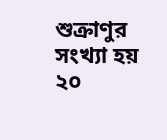শুক্রাণুর সংখ্যা হয় ২০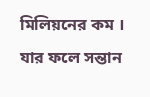মিলিয়নের কম । যার ফলে সন্তান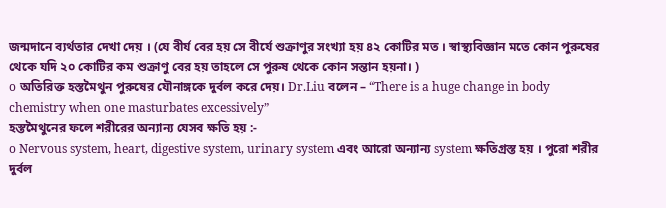জন্মদানে ব্যর্থতার দেখা দেয় । (যে বীর্য বের হয় সে বীর্যে শুক্রাণুর সংখ্যা হয় ৪২ কোটির মত । স্বাস্থ্যবিজ্ঞান মতে কোন পুরুষের থেকে যদি ২০ কোটির কম শুক্রাণু বের হয় তাহলে সে পুরুষ থেকে কোন সন্তান হয়না। )
o অতিরিক্ত হস্তমৈথুন পুরুষের যৌনাঙ্গকে দুর্বল করে দেয়। Dr.Liu বলেন – “There is a huge change in body chemistry when one masturbates excessively”
হস্তমৈথুনের ফলে শরীরের অন্যান্য যেসব ক্ষতি হয় :-
o Nervous system, heart, digestive system, urinary system এবং আরো অন্যান্য system ক্ষতিগ্রস্ত হয় । পুরো শরীর দুর্বল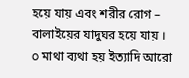হয়ে যায় এবং শরীর রোগ – বালাইয়ের যাদুঘর হয়ে যায় ।
o মাথা ব্যথা হয় ইত্যাদি আরো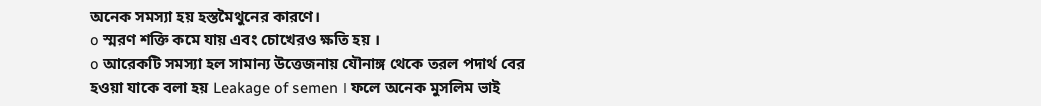অনেক সমস্যা হয় হস্তমৈথুনের কারণে।
o স্মরণ শক্তি কমে যায় এবং চোখেরও ক্ষতি হয় ।
o আরেকটি সমস্যা হল সামান্য উত্তেজনায় যৌনাঙ্গ থেকে তরল পদার্থ বের হওয়া যাকে বলা হয় Leakage of semen । ফলে অনেক মুসলিম ভাই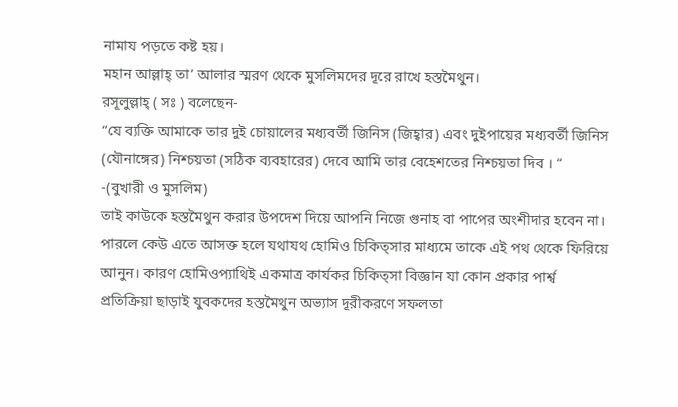নামায পড়তে কষ্ট হয়।
মহান আল্লাহ্ তা’ আলার স্মরণ থেকে মুসলিমদের দূরে রাখে হস্তমৈথুন।
রসূলুল্লাহ্ ( সঃ ) বলেছেন-
“যে ব্যক্তি আমাকে তার দুই চোয়ালের মধ্যবর্তী জিনিস (জিহ্বার) এবং দুইপায়ের মধ্যবর্তী জিনিস (যৌনাঙ্গের) নিশ্চয়তা (সঠিক ব্যবহারের) দেবে আমি তার বেহেশতের নিশ্চয়তা দিব । “
-(বুখারী ও মুসলিম)
তাই কাউকে হস্তমৈথুন করার উপদেশ দিয়ে আপনি নিজে গুনাহ বা পাপের অংশীদার হবেন না। পারলে কেউ এতে আসক্ত হলে যথাযথ হোমিও চিকিত্সার মাধ্যমে তাকে এই পথ থেকে ফিরিয়ে আনুন। কারণ হোমিওপ্যাথিই একমাত্র কার্যকর চিকিত্সা বিজ্ঞান যা কোন প্রকার পার্শ্ব প্রতিক্রিয়া ছাড়াই যুবকদের হস্তমৈথুন অভ্যাস দূরীকরণে সফলতা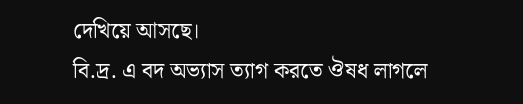দেখিয়ে আসছে।
বি.দ্র. এ বদ অভ্যাস ত্যাগ করতে ঔষধ লাগলে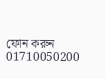ফোন করুন 01710050200